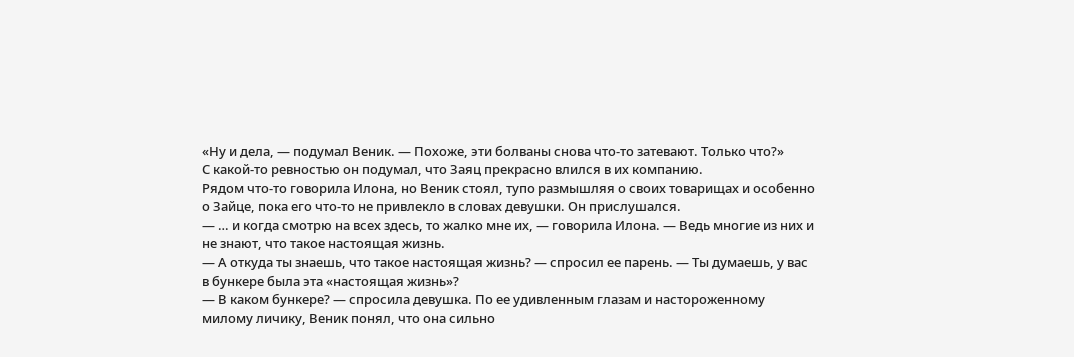«Ну и дела, — подумал Веник. — Похоже, эти болваны снова что-то затевают. Только что?»
С какой-то ревностью он подумал, что Заяц прекрасно влился в их компанию.
Рядом что-то говорила Илона, но Веник стоял, тупо размышляя о своих товарищах и особенно о Зайце, пока его что-то не привлекло в словах девушки. Он прислушался.
— … и когда смотрю на всех здесь, то жалко мне их, — говорила Илона. — Ведь многие из них и не знают, что такое настоящая жизнь.
— А откуда ты знаешь, что такое настоящая жизнь? — спросил ее парень. — Ты думаешь, у вас в бункере была эта «настоящая жизнь»?
— В каком бункере? — спросила девушка. По ее удивленным глазам и настороженному милому личику, Веник понял, что она сильно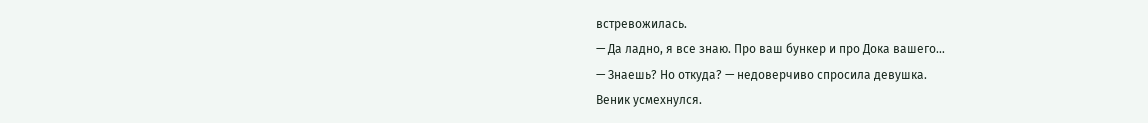встревожилась.
— Да ладно, я все знаю. Про ваш бункер и про Дока вашего…
— Знаешь? Но откуда? — недоверчиво спросила девушка.
Веник усмехнулся.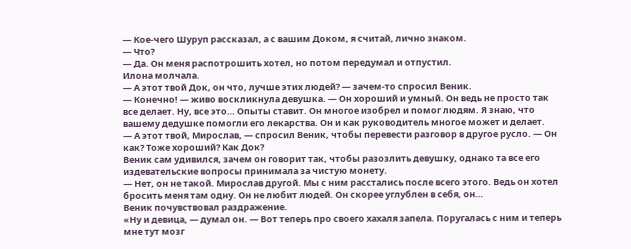— Кое-чего Шуруп рассказал, а с вашим Доком, я считай, лично знаком.
— Что?
— Да. Он меня распотрошить хотел, но потом передумал и отпустил.
Илона молчала.
— А этот твой Док, он что, лучше этих людей? — зачем-то спросил Веник.
— Конечно! — живо воскликнула девушка. — Он хороший и умный. Он ведь не просто так все делает. Ну, все это… Опыты ставит. Он многое изобрел и помог людям. Я знаю, что вашему дедушке помогли его лекарства. Он и как руководитель многое может и делает.
— А этот твой, Мирослав, — спросил Веник, чтобы перевести разговор в другое русло. — Он как? Тоже хороший? Как Док?
Веник сам удивился, зачем он говорит так, чтобы разозлить девушку, однако та все его издевательские вопросы принимала за чистую монету.
— Нет, он не такой. Мирослав другой. Мы с ним расстались после всего этого. Ведь он хотел бросить меня там одну. Он не любит людей. Он скорее углублен в себя, он…
Веник почувствовал раздражение.
«Ну и девица, — думал он. — Вот теперь про своего хахаля запела. Поругалась с ним и теперь мне тут мозг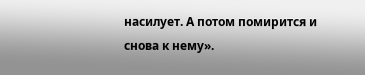насилует. А потом помирится и снова к нему».